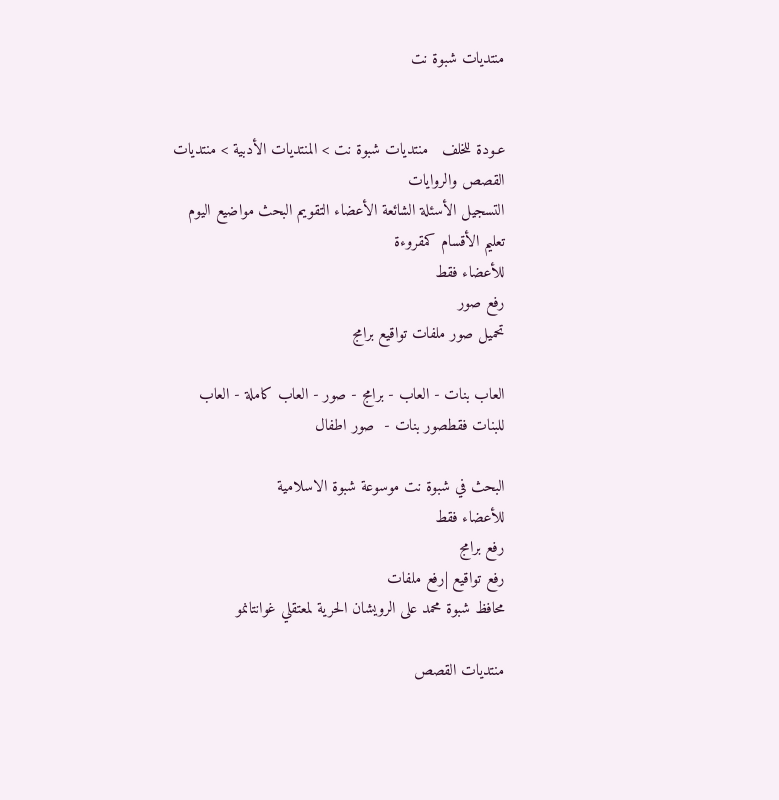منتديات شبوة نت


عـودة للخلف   منتديات شبوة نت > المنتديات الأدبية > منتديات القصص والروايات
التسجيل الأسئلة الشائعة الأعضاء التقويم البحث مواضيع اليوم تعليم الأقسام كمقروءة
للأعضاء فقط
رفع صور
تحميل صور ملفات تواقيع برامج

العاب بنات - العاب - برامج - صور - العاب كاملة - العاب للبنات فقطصور بنات -  صور اطفال

البحث في شبوة نت موسوعة شبوة الاسلامية
للأعضاء فقط
رفع برامج
رفع تواقيع |رفع ملفات
محافظ شبوة محمد على الرويشان الحرية لمعتقلي غوانتانمو

منتديات القصص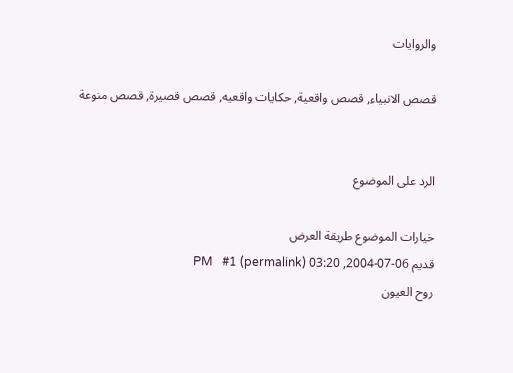والروايات

قصص الانبياء, قصص واقعية, حكايات واقعيه, قصص قصيرة, قصص منوعة


الرد على الموضوع

خيارات الموضوع طريقة العرض
قديم 06-07-2004, 03:20 PM   #1 (permalink)
روح العيون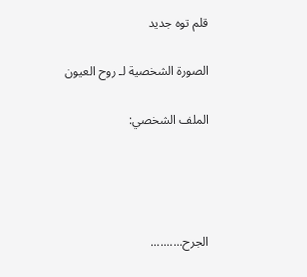قلم توه جديد

الصورة الشخصية لـ روح العيون

الملف الشخصي:




الجرح..........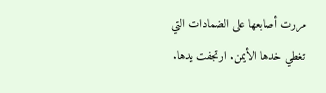مررت أصابعها على الضمادات التي تغطي خدها الأيمن. ارتجفت يدها.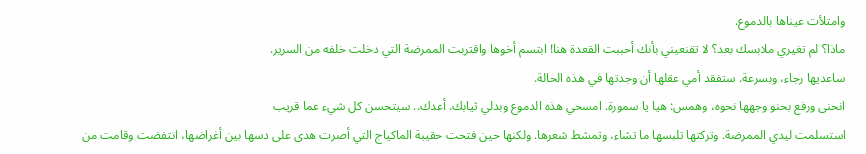وامتلأت عيناها بالدموع.
ماذا؟ لم تغيري ملابسك بعد؟ لا تقنعيني بأنك أحببت القعدة هنا! ابتسم أخوها واقتربت الممرضة التي دخلت خلفه من السرير.
ساعديها رجاء، وبسرعة. ستفقد أمي عقلها أن وجدتها في هذه الحالة.
انحنى ورفع بحنو وجهها نحوه، وهمس: هيا يا سمورة. امسحي هذه الدموع وبدلي ثيابك. أعدك.. سيتحسن كل شيء عما قريب
استسلمت ليدي الممرضة. وتركتها تلبسها ما تشاء، وتمشط شعرها. ولكنها حين فتحت حقيبة الماكياج التي أصرت هدى على دسها بين أغراضها، انتفضت وقامت من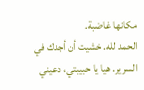مكانها غاضبة.
الحمد لله. خشيت أن أجدك في السرير. هيا يا حبيبتي، دعيني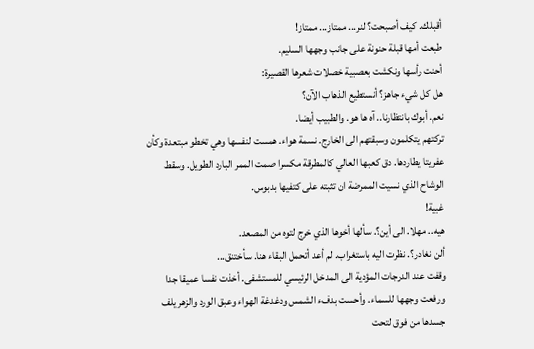أقبلك. كيف أصبحت؟ لنر... ممتاز... ممتاز!
طبعت أمها قبلة حنونة على جانب وجهها السليم.
أحنت رأسها ونكشت بعصبية خصلات شعرها القصيرة:
هل كل شيء جاهز؟ أنستطيع الذهاب الآن؟
نعم. أبوك بانتظارنا.. آه ها هو. والطبيب أيضا.
تركتهم يتكلمون وسبقتهم الى الخارج. نسمة هواء. همست لنفسها وهي تخطو مبتعدة وكأن عفريتا يطاردها. دق كعبها العالي كالمطرقة مكسرا صمت الممر البارد الطويل. وسقط الوشاح الذي نسيت الممرضة ان تثبته على كتفيها بدبوس.
غبية!
هيه.. مهلا. الى أين؟. سألها أخوها الذي خرج لتوه من المصعد.
ألن نغادر؟. نظرت اليه باستغراب. لم أعد أتحمل البقاء هنا. سأختنق...
وقفت عند الدرجات المؤدية الى المدخل الرئيسي للمستشفى. أخذت نفسا عميقا جدا ورفعت وجهها للسماء. وأحست بدفء الشمس ودغدغة الهواء وعبق الورد والزهر يلف جسدها من فوق لتحت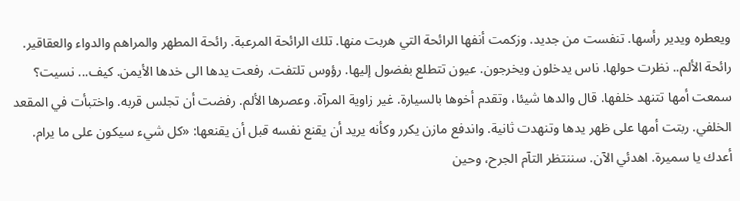ويعطره ويدير رأسها. تنفست من جديد. وزكمت أنفها الرائحة التي هربت منها. تلك الرائحة المرعبة. رائحة المطهر والمراهم والدواء والعقاقير. رائحة الألم.. نظرت حولها. ناس يدخلون ويخرجون. عيون تتطلع بفضول إليها. رؤوس تلتفت. رفعت يدها الى خدها الأيمن. كيف... نسيت؟
سمعت أمها تتنهد خلفها. قال والدها شيئا، وتقدم أخوها بالسيارة. غير زاوية المرآة. وعصرها الألم. رفضت أن تجلس قربه. واختبأت في المقعد الخلفي. ربتت أمها على ظهر يدها وتنهدت ثانية. واندفع مازن يكرر وكأنه يريد أن يقنع نفسه قبل أن يقنعها: «كل شيء سيكون على ما يرام. أعدك يا سميرة. اهدئي الآن. سننتظر التآم الجرح، وحين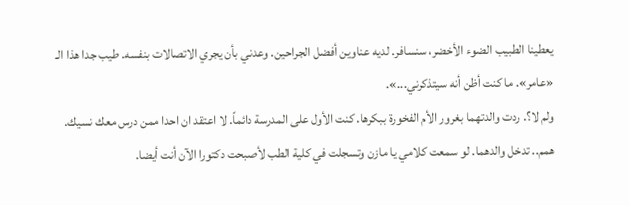يعطينا الطبيب الضوء الأخضر، سنسافر. لديه عناوين أفضل الجراحين. وعدني بأن يجري الاتصالات بنفسه. طيب جدا هذا الـ «عامر». ما كنت أظن أنه سيتذكرني...».
ولم لا؟. ردت والدتهما بغرور الأم الفخورة ببكرها. كنت الأول على المدرسة دائماً. لا اعتقد ان احدا ممن درس معك نسيك.
همم.. تدخل والدهما. لو سمعت كلامي يا مازن وتسجلت في كلية الطب لأصبحت دكتورا الآن أنت أيضا.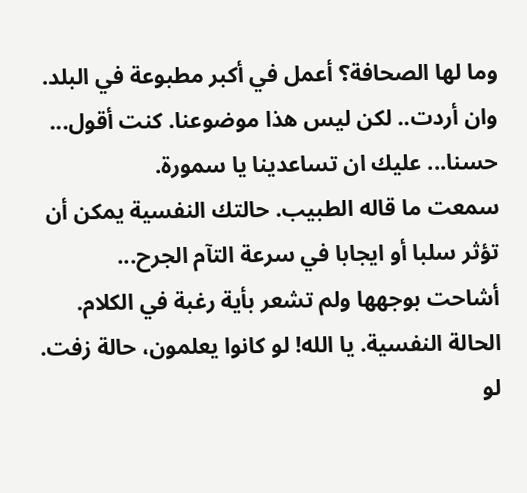وما لها الصحافة؟ أعمل في أكبر مطبوعة في البلد. وان أردت.. لكن ليس هذا موضوعنا. كنت أقول... حسنا... عليك ان تساعدينا يا سمورة.
سمعت ما قاله الطبيب. حالتك النفسية يمكن أن تؤثر سلبا أو ايجابا في سرعة التآم الجرح...
أشاحت بوجهها ولم تشعر بأية رغبة في الكلام. الحالة النفسية. يا الله! لو كانوا يعلمون، حالة زفت. لو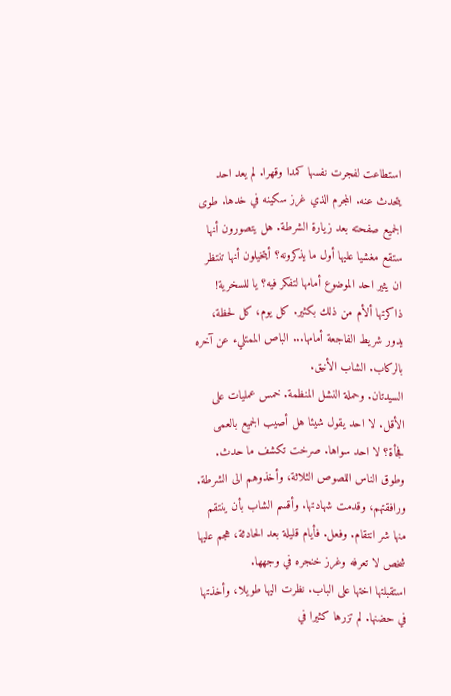استطاعت لفجرت نفسها كمدا وقهرا. لم يعد احد يتحدث عنه. المجرم الذي غرز سكينه في خدها. طوى الجميع صفحته بعد زيارة الشرطة. هل يتصورون أنها ستقع مغشيا عليها أول ما يذكرونه؟ أيتخيلون أنها تنتظر ان يثير احد الموضوع أمامها لتفكر فيه؟ يا للسخرية! ذاكرتها ألأم من ذلك بكثير. كل يوم، كل لحظة، يدور شريط الفاجعة أمامها... الباص الممتليء عن آخره بالركاب. الشاب الأنيق.
السيدتان. وحملة النشل المنظمة. خمس عمليات على الأقل. لا احد يقول شيئا هل أصيب الجميع بالعمى فجأة؟ لا احد سواها. صرخت تكشف ما حدث. وطوق الناس اللصوص الثلاثة، وأخذوهم الى الشرطة. ورافقتهم، وقدمت شهادتها. وأقسم الشاب بأن ينتقم منها شر انتقام. وفعل. فأيام قليلة بعد الحادثة، هجم عليها شخص لا تعرفه وغرز خنجره في وجهها.
استقبلتها اختها على الباب. نظرت اليها طويلا، وأخذتها في حضنها. لم تزرها كثيرا في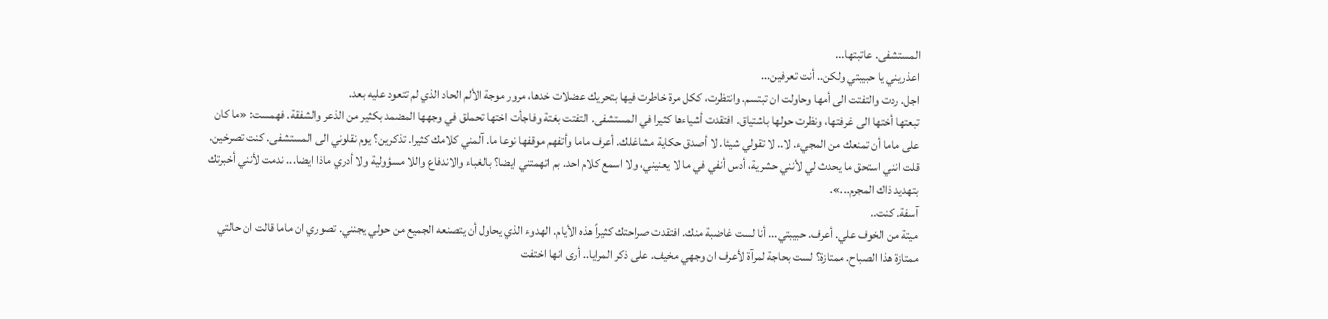المستشفى. عاتبتها...
اعذريني يا حبيبتي ولكن.. أنت تعرفين...
اجل. ردت والتفتت الى أمها وحاولت ان تبتسم. وانتظرت، ككل مرة خاطرت فيها بتحريك عضلات خدها، مرور موجة الألم الحاد الذي لم تتعود عليه بعد.
تبعتها أختها الى غرفتها، ونظرت حولها باشتياق. افتقدت أشياءها كثيرا في المستشفى. التفتت بغتة وفاجأت اختها تحملق في وجهها المضمد بكثير من الذعر والشفقة. فهمست: «ما كان على ماما أن تمنعك من المجيء. لا.. لا تقولي شيئا. لا أصدق حكاية مشاغلك. أعرف ماما وأتفهم موقفها نوعا ما. آلمني كلامك كثيرا. تذكرين؟ يوم نقلوني الى المستشفى. كنت تصرخين. قلت انني استحق ما يحدث لي لأنني حشرية، أدس أنفي في ما لا يعنيني، ولا اسمع كلام احد. بم اتهمتني ايضا؟ بالغباء والاندفاع واللا مسؤولية ولا أدري ماذا ايضا... ندمت لأنني أخبرتك بتهديد ذاك المجرم...».
آسفة. كنت..
ميتة من الخوف علي. أعرف. حبيبتي... أنا لست غاضبة منك. افتقدت صراحتك كثيراً هذه الأيام. الهدوء الذي يحاول أن يتصنعه الجميع من حولي يجنني. تصوري ان ماما قالت ان حالتي ممتازة هذا الصباح. ممتازة؟ لست بحاجة لمرآة لأعرف ان وجهي مخيف. على ذكر المرايا.. أرى انها اختفت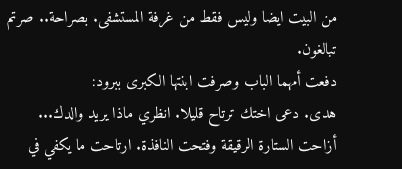من البيت ايضا وليس فقط من غرفة المستشفى. بصراحة.. صرتم تبالغون.
دفعت أمهما الباب وصرفت ابنتها الكبرى ببرود:
هدى. دعى اختك ترتاح قليلا. انظري ماذا يريد والدك...
أزاحت الستارة الرقيقة وفتحت النافذة. ارتاحت ما يكفي في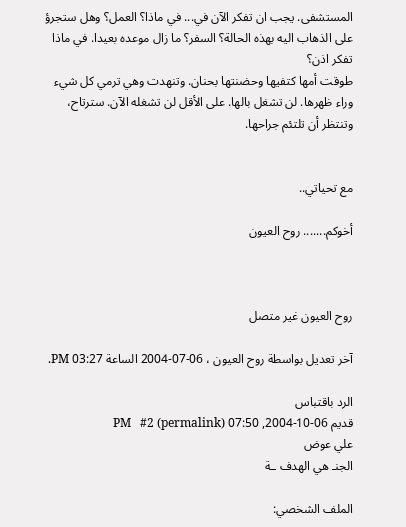المستشفى. يجب ان تفكر الآن في... في ماذا؟ العمل؟ وهل ستجرؤ على الذهاب اليه بهذه الحالة؟ السفر؟ ما زال موعده بعيدا. في ماذا تفكر اذن؟
طوقت أمها كتفيها وحضنتها بحنان. وتنهدت وهي ترمي كل شيء وراء ظهرها. لن تشغل بالها. على الأقل لن تشغله الآن. سترتاح، وتنتظر أن تلتئم جراحها.


مع تحياتي..

أخوكم....... روح العيون



روح العيون غير متصل

آخر تعديل بواسطة روح العيون ، 06-07-2004 الساعة 03:27 PM.

الرد باقتباس
قديم 06-10-2004, 07:50 PM   #2 (permalink)
علي عوض
الجنـ هي الهدف ـة

الملف الشخصي: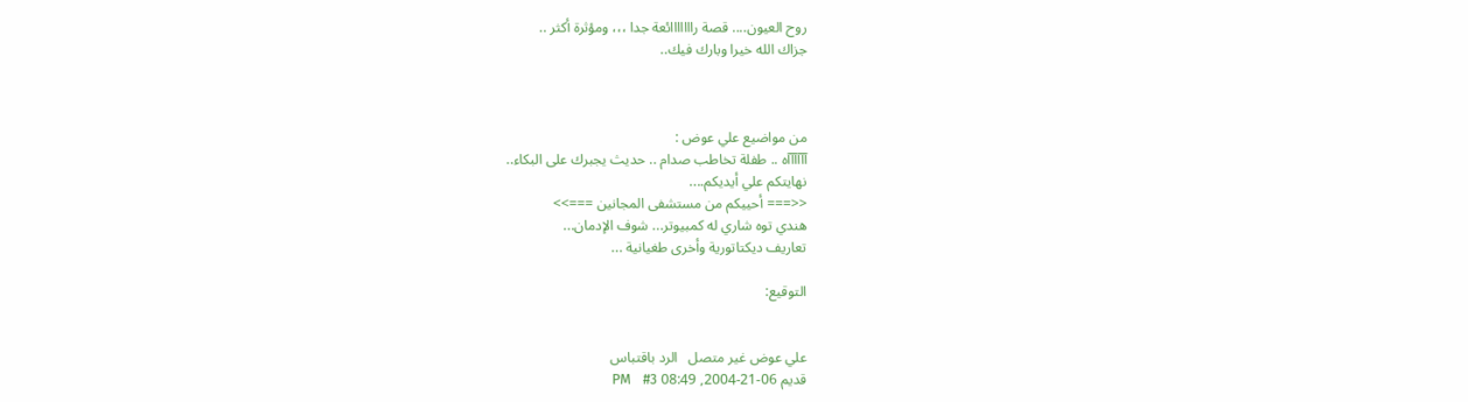روح العيون.... قصة رااااااائعة جدا ،،، ومؤثرة أكثر ..
جزاك الله خيرا وبارك فيك..



من مواضيع علي عوض :
آآآآآآه .. طفلة تخاطب صدام .. حديث يجبرك على البكاء..
نهايتكم علي أيديكم....
<<=== أحييكم من مستشفى المجانين ===>>
هندي توه شاري له كمبيوتر... شوف الإدمان...
تعاريف ديكتاتورية وأخرى طغيانية ...

التوقيع:


علي عوض غير متصل   الرد باقتباس
قديم 06-21-2004, 08:49 PM   #3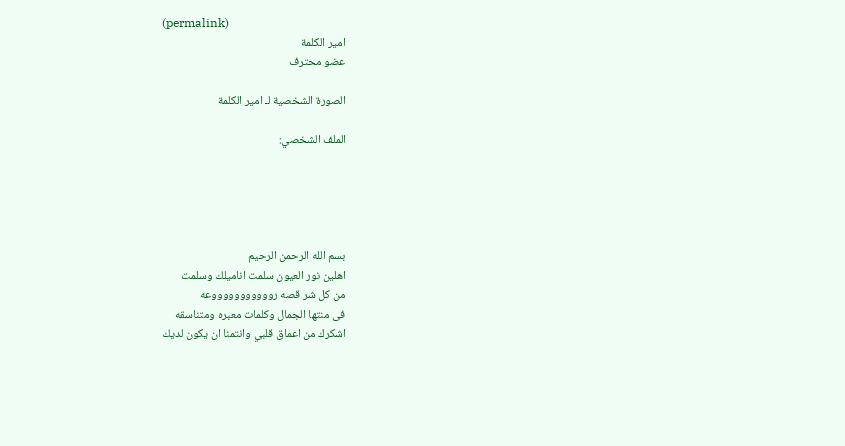(permalink)
امير الكلمة
عضو محترف

الصورة الشخصية لـ امير الكلمة

الملف الشخصي:





بسم الله الرحمن الرحيم
اهلين نور العيون سلمت اناميلك وسلمت
من كل شر قصه روووووووووووعه
فى منتها الجمال وكلمات معبره ومتناسقه
اشكرك من اعماق قلبي وانتمنا ان يكون لديك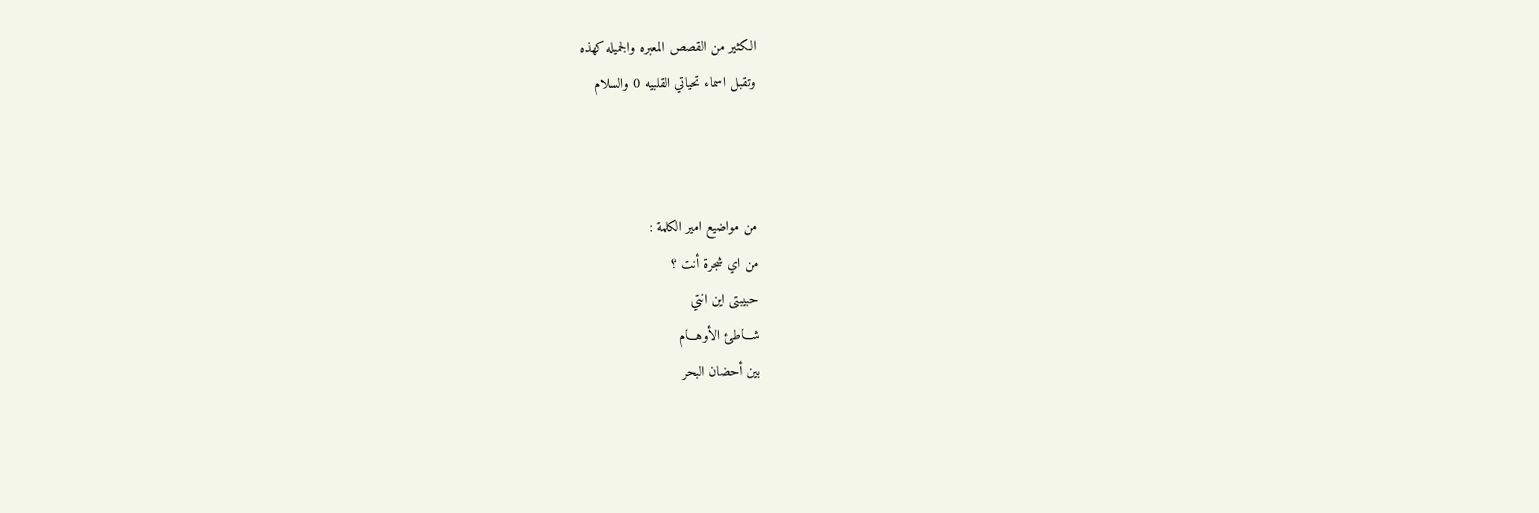الكثير من القصص المعبره والجميله كهذه
وتقبل اسماء تحياتي القلبيه 0 والسلام



من مواضيع امير الكلمة :
من اي شجرة أنت ؟
حبيبتى اين انتي
شـــاطئ الأوهـــام
بين أحضان البحر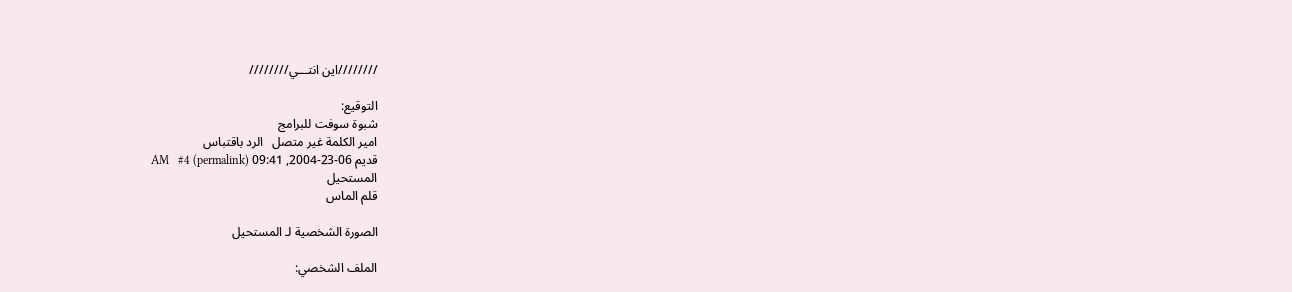////////اين انتـــي////////

التوقيع:
شبوة سوفت للبرامج
امير الكلمة غير متصل   الرد باقتباس
قديم 06-23-2004, 09:41 AM   #4 (permalink)
المستحيل
قلم الماس

الصورة الشخصية لـ المستحيل

الملف الشخصي: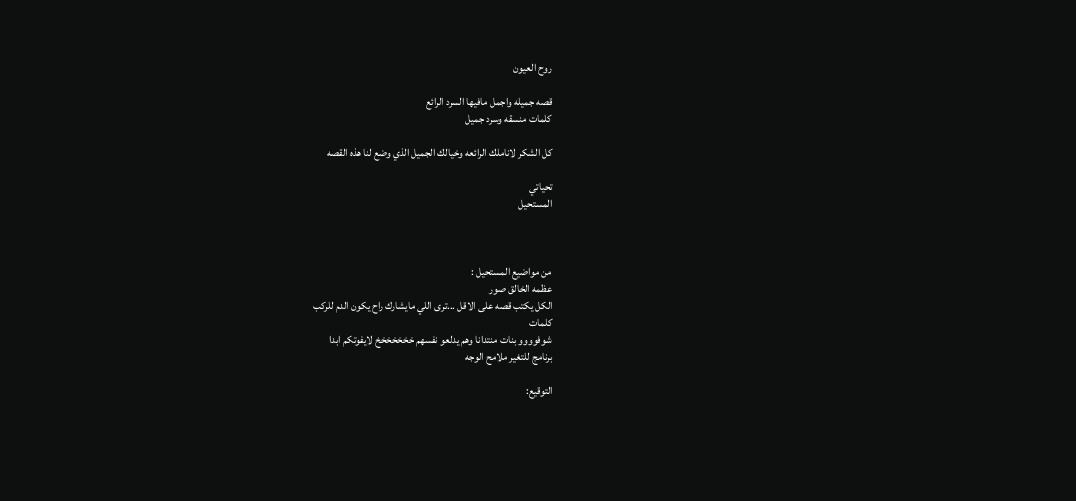روح العيون

قصه جميله واجمل مافيها السرد الرائع
كلمات منسقه وسرد جميل

كل الشكر لاناملك الرائعه وخيالك الجميل الذي وضع لنا هذه القصه

تحياتي
المستحيل



من مواضيع المستحيل :
عظمه الخالق صور
الكل يكتب قصه على الاقل ...ترى اللي مايشارك راح يكون الدم للركب
كلمات
شوفوووو بنات منتدانا وهم يدلعو نفسهم خخخخخخخ لايفوتكم ابدا
برنامج للتغير ملامح الوجه

التوقيع: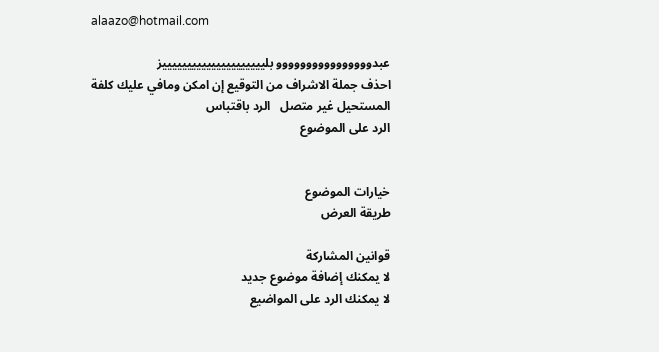alaazo@hotmail.com

عبدوووووووووووووووو بليييييييييييييييييييييز
احذف جملة الاشراف من التوقيع إن امكن ومافي عليك كلفة
المستحيل غير متصل   الرد باقتباس
الرد على الموضوع


خيارات الموضوع
طريقة العرض

قوانين المشاركة
لا يمكنك إضافة موضوع جديد
لا يمكنك الرد على المواضيع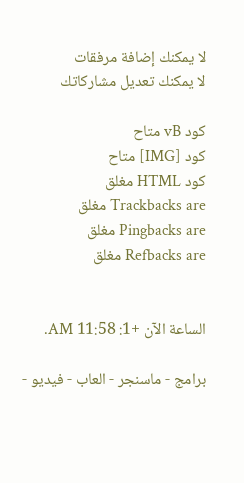لا يمكنك إضافة مرفقات
لا يمكنك تعديل مشاركاتك

كود vB متاح
كود [IMG] متاح
كود HTML مغلق
Trackbacks are مغلق
Pingbacks are مغلق
Refbacks are مغلق


الساعة الآن +1: 11:58 AM.

برامج - ماسنجر - العاب - فيديو -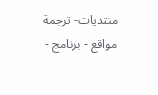منتديات- ترجمة مواقع - برنامج -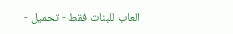العاب للبنات فقط - تحميل -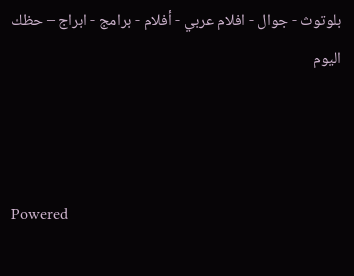بلوتوث - جوال - افلام عربي - أفلام - برامج - ابراج – حظك اليوم



Powered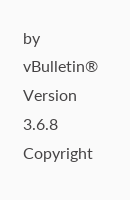by vBulletin® Version 3.6.8
Copyright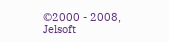©2000 - 2008, Jelsoft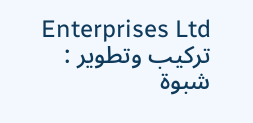Enterprises Ltd
تركيب وتطوير : شبوة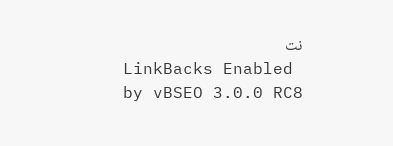نت
LinkBacks Enabled by vBSEO 3.0.0 RC8